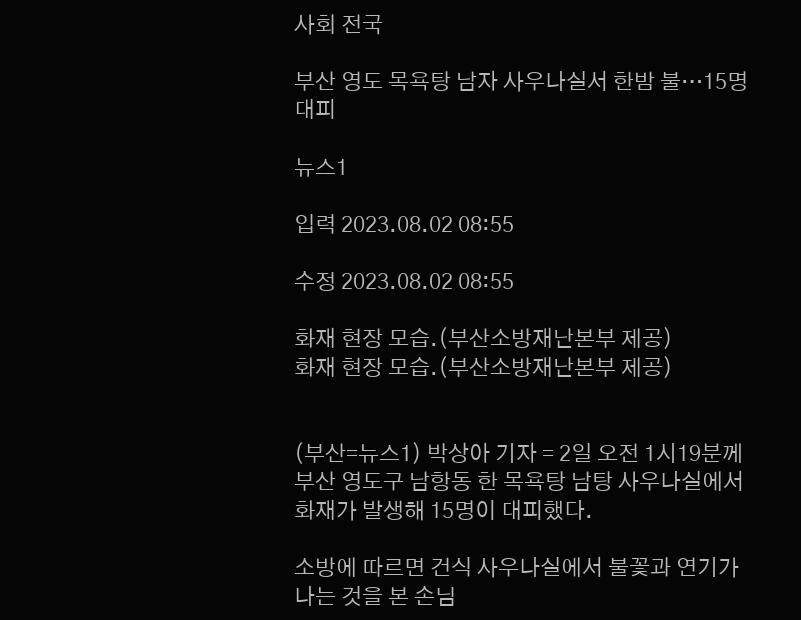사회 전국

부산 영도 목욕탕 남자 사우나실서 한밤 불…15명 대피

뉴스1

입력 2023.08.02 08:55

수정 2023.08.02 08:55

화재 현장 모습.(부산소방재난본부 제공)
화재 현장 모습.(부산소방재난본부 제공)


(부산=뉴스1) 박상아 기자 = 2일 오전 1시19분께 부산 영도구 남항동 한 목욕탕 남탕 사우나실에서 화재가 발생해 15명이 대피했다.

소방에 따르면 건식 사우나실에서 불꽃과 연기가 나는 것을 본 손님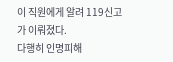이 직원에게 알려 119신고가 이뤄졌다.
다행히 인명피해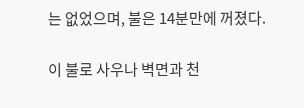는 없었으며, 불은 14분만에 꺼졌다.

이 불로 사우나 벽면과 천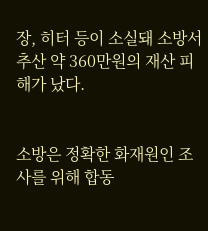장, 히터 등이 소실돼 소방서 추산 약 360만원의 재산 피해가 났다.


소방은 정확한 화재원인 조사를 위해 합동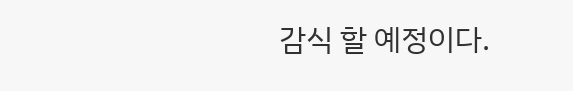감식 할 예정이다.